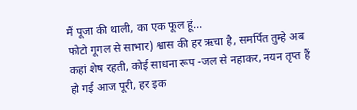मैं पूजा की थाली, का एक फूल हूं...
फोटो गूगल से साभार) श्वास की हर ऋचा है, समर्पित तुम्हे अब कहां शेष रहती, कोई साधना रूप -जल से नहाकर, नयन तृप्त हैं हो गई आज पूरी, हर इक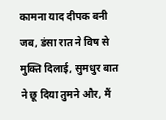कामना याद दीपक बनी जब, डंसा रात ने विष से मुक्ति दिलाई, सुमधुर बात ने छू दिया तुमने और, मैं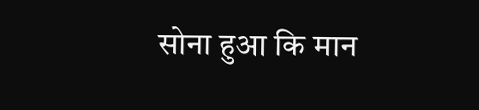सोना हुआ कि मान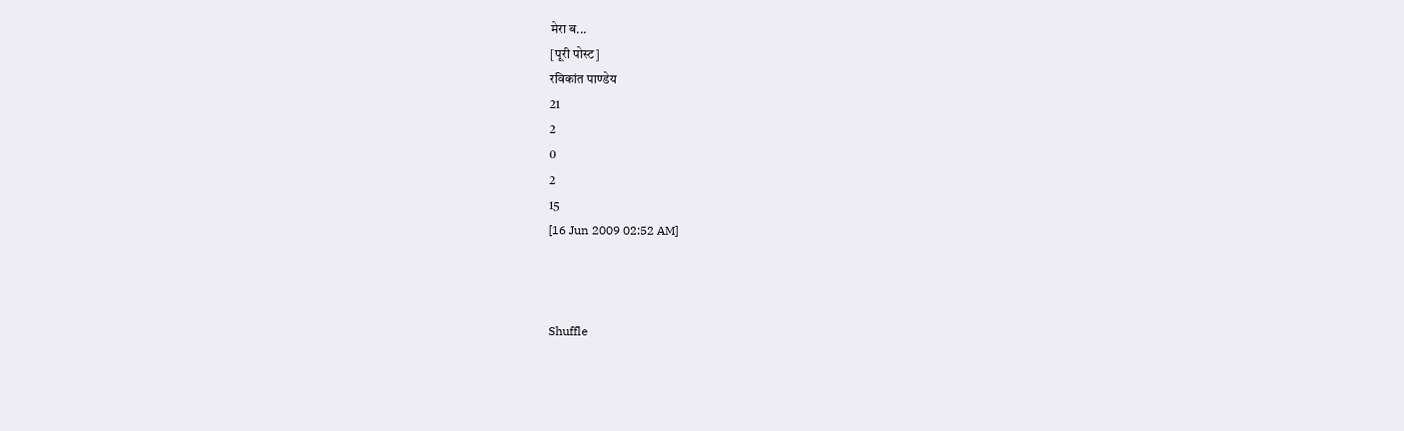मेरा ब...
[पूरी पोस्ट]
रविकांत पाण्डेय
21
2
0
2
15
[16 Jun 2009 02:52 AM]



Shuffle